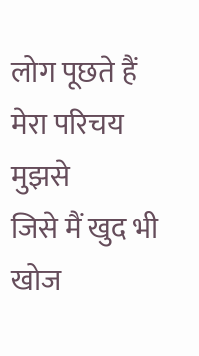लोग पूछते हैं मेरा परिचय मुझसे
जिसे मैं खुद भी खोज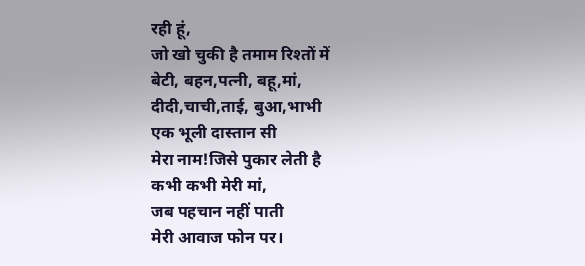रही हूं,
जो खो चुकी है तमाम रिश्तों में
बेटी, बहन,पत्नी, बहू,मां,
दीदी,चाची,ताई, बुआ,भाभी
एक भूली दास्तान सी
मेरा नाम!जिसे पुकार लेती है
कभी कभी मेरी मां,
जब पहचान नहीं पाती
मेरी आवाज फोन पर।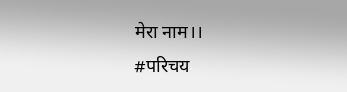मेरा नाम।।
#परिचय